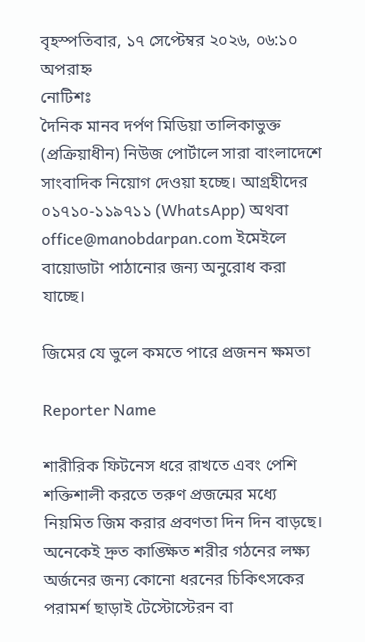বৃহস্পতিবার, ১৭ সেপ্টেম্বর ২০২৬, ০৬:১০ অপরাহ্ন
নোটিশঃ
দৈনিক মানব দর্পণ মিডিয়া তালিকাভুক্ত (প্রক্রিয়াধীন) নিউজ পোর্টালে সারা বাংলাদেশে সাংবাদিক নিয়োগ দেওয়া হচ্ছে। আগ্রহীদের ০১৭১০-১১৯৭১১ (WhatsApp) অথবা office@manobdarpan.com ইমেইলে বায়োডাটা পাঠানোর জন্য অনুরোধ করা যাচ্ছে।

জিমের যে ভুলে কমতে পারে প্রজনন ক্ষমতা

Reporter Name

শারীরিক ফিটনেস ধরে রাখতে এবং পেশি শক্তিশালী করতে তরুণ প্রজন্মের মধ্যে নিয়মিত জিম করার প্রবণতা দিন দিন বাড়ছে। অনেকেই দ্রুত কাঙ্ক্ষিত শরীর গঠনের লক্ষ্য অর্জনের জন্য কোনো ধরনের চিকিৎসকের পরামর্শ ছাড়াই টেস্টোস্টেরন বা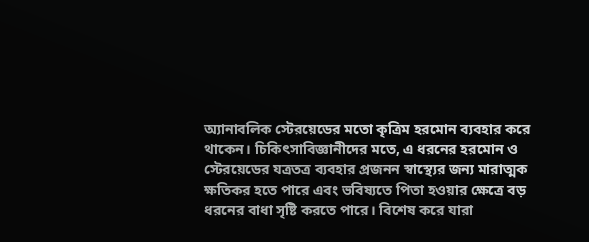অ্যানাবলিক স্টেরয়েডের মতো কৃত্রিম হরমোন ব্যবহার করে থাকেন। চিকিৎসাবিজ্ঞানীদের মতে, এ ধরনের হরমোন ও স্টেরয়েডের যত্রতত্র ব্যবহার প্রজনন স্বাস্থ্যের জন্য মারাত্মক ক্ষতিকর হতে পারে এবং ভবিষ্যতে পিতা হওয়ার ক্ষেত্রে বড় ধরনের বাধা সৃষ্টি করতে পারে। বিশেষ করে যারা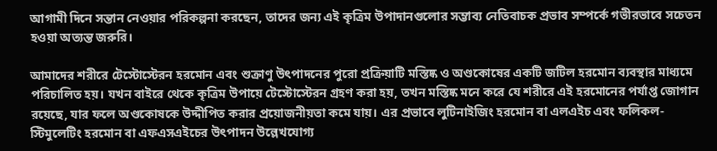আগামী দিনে সন্তান নেওয়ার পরিকল্পনা করছেন, তাদের জন্য এই কৃত্রিম উপাদানগুলোর সম্ভাব্য নেতিবাচক প্রভাব সম্পর্কে গভীরভাবে সচেতন হওয়া অত্যন্ত জরুরি।

আমাদের শরীরে টেস্টোস্টেরন হরমোন এবং শুক্রাণু উৎপাদনের পুরো প্রক্রিয়াটি মস্তিষ্ক ও অণ্ডকোষের একটি জটিল হরমোন ব্যবস্থার মাধ্যমে পরিচালিত হয়। যখন বাইরে থেকে কৃত্রিম উপায়ে টেস্টোস্টেরন গ্রহণ করা হয়, তখন মস্তিষ্ক মনে করে যে শরীরে এই হরমোনের পর্যাপ্ত জোগান রয়েছে, যার ফলে অণ্ডকোষকে উদ্দীপিত করার প্রয়োজনীয়তা কমে যায়। এর প্রভাবে লুটিনাইজিং হরমোন বা এলএইচ এবং ফলিকল-স্টিমুলেটিং হরমোন বা এফএসএইচের উৎপাদন উল্লেখযোগ্য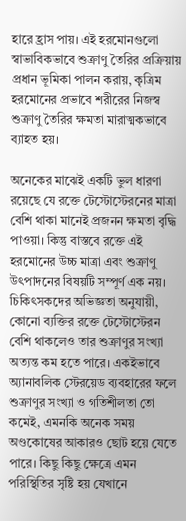হারে হ্রাস পায়। এই হরমোনগুলো স্বাভাবিকভাবে শুক্রাণু তৈরির প্রক্রিয়ায় প্রধান ভূমিকা পালন করায়, কৃত্রিম হরমোনের প্রভাবে শরীরের নিজস্ব শুক্রাণু তৈরির ক্ষমতা মারাত্মকভাবে ব্যাহত হয়।

অনেকের মাঝেই একটি ভুল ধারণা রয়েছে যে রক্তে টেস্টোস্টেরনের মাত্রা বেশি থাকা মানেই প্রজনন ক্ষমতা বৃদ্ধি পাওয়া। কিন্তু বাস্তবে রক্তে এই হরমোনের উচ্চ মাত্রা এবং শুক্রাণু উৎপাদনের বিষয়টি সম্পূর্ণ এক নয়। চিকিৎসকদের অভিজ্ঞতা অনুযায়ী, কোনো ব্যক্তির রক্তে টেস্টোস্টেরন বেশি থাকলেও তার শুক্রাণুর সংখ্যা অত্যন্ত কম হতে পারে। একইভাবে অ্যানাবলিক স্টেরয়েড ব্যবহারের ফলে শুক্রাণুর সংখ্যা ও গতিশীলতা তো কমেই, এমনকি অনেক সময় অণ্ডকোষের আকারও ছোট হয়ে যেতে পারে। কিছু কিছু ক্ষেত্রে এমন পরিস্থিতির সৃষ্টি হয় যেখানে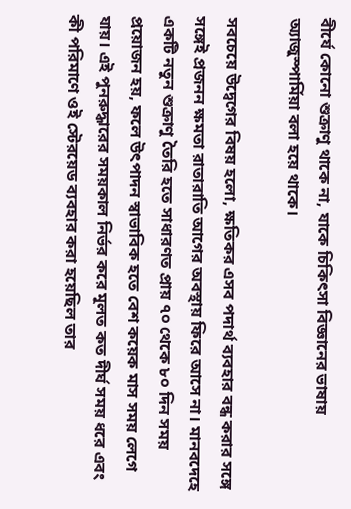বীর্যে কোনো শুক্রাণু থাকে না, যাকে চিকিৎসা বিজ্ঞানের ভাষায় অ্যাজুস্পার্মিয়া বলা হয়ে থাকে।

সবচেয়ে উদ্বেগের বিষয় হলো, ক্ষতিকর এসব পদার্থ ব্যবহার বন্ধ করার সঙ্গে সঙ্গেই প্রজনন ক্ষমতা রাতারাতি আগের অবস্থায় ফিরে আসে না। মানবদেহে একটি নতুন শুক্রাণু তৈরি হতে সাধারণত প্রায় ৭০ থেকে ৮০ দিন সময় প্রয়োজন হয়, ফলে উৎপাদন স্বাভাবিক হতে বেশ কয়েক মাস সময় লেগে যায়। এই পুনরুদ্ধারের সময়কাল নির্ভর করে মূলত কত দীর্ঘ সময় ধরে এবং কী পরিমাণে ওই স্টেরয়েড ব্যবহার করা হয়েছিল তার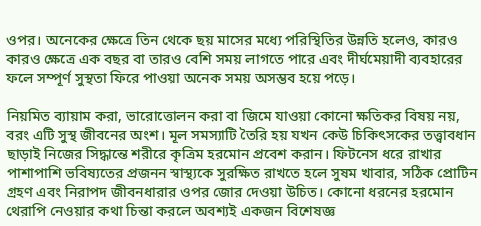ওপর। অনেকের ক্ষেত্রে তিন থেকে ছয় মাসের মধ্যে পরিস্থিতির উন্নতি হলেও, কারও কারও ক্ষেত্রে এক বছর বা তারও বেশি সময় লাগতে পারে এবং দীর্ঘমেয়াদী ব্যবহারের ফলে সম্পূর্ণ সুস্থতা ফিরে পাওয়া অনেক সময় অসম্ভব হয়ে পড়ে।

নিয়মিত ব্যায়াম করা, ভারোত্তোলন করা বা জিমে যাওয়া কোনো ক্ষতিকর বিষয় নয়, বরং এটি সুস্থ জীবনের অংশ। মূল সমস্যাটি তৈরি হয় যখন কেউ চিকিৎসকের তত্ত্বাবধান ছাড়াই নিজের সিদ্ধান্তে শরীরে কৃত্রিম হরমোন প্রবেশ করান। ফিটনেস ধরে রাখার পাশাপাশি ভবিষ্যতের প্রজনন স্বাস্থ্যকে সুরক্ষিত রাখতে হলে সুষম খাবার, সঠিক প্রোটিন গ্রহণ এবং নিরাপদ জীবনধারার ওপর জোর দেওয়া উচিত। কোনো ধরনের হরমোন থেরাপি নেওয়ার কথা চিন্তা করলে অবশ্যই একজন বিশেষজ্ঞ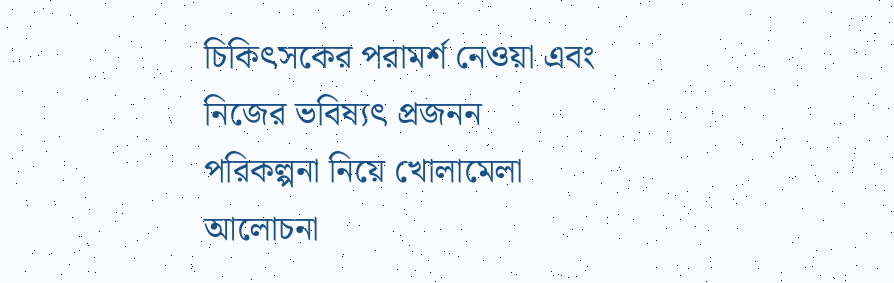চিকিৎসকের পরামর্শ নেওয়া এবং নিজের ভবিষ্যৎ প্রজনন পরিকল্পনা নিয়ে খোলামেলা আলোচনা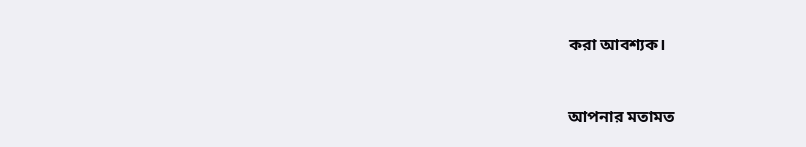করা আবশ্যক।


আপনার মতামত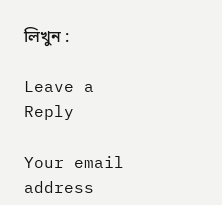লিখুন :

Leave a Reply

Your email address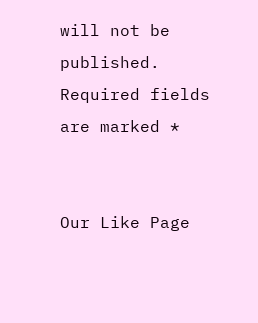will not be published. Required fields are marked *


Our Like Page